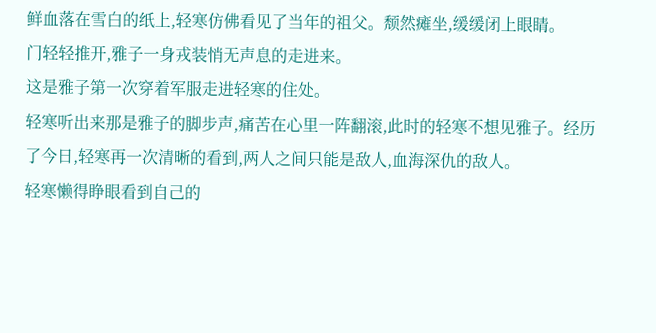鲜血落在雪白的纸上,轻寒仿佛看见了当年的祖父。颓然瘫坐,缓缓闭上眼睛。
门轻轻推开,雅子一身戎装悄无声息的走进来。
这是雅子第一次穿着军服走进轻寒的住处。
轻寒听出来那是雅子的脚步声,痛苦在心里一阵翻滚,此时的轻寒不想见雅子。经历了今日,轻寒再一次清晰的看到,两人之间只能是敌人,血海深仇的敌人。
轻寒懒得睁眼看到自己的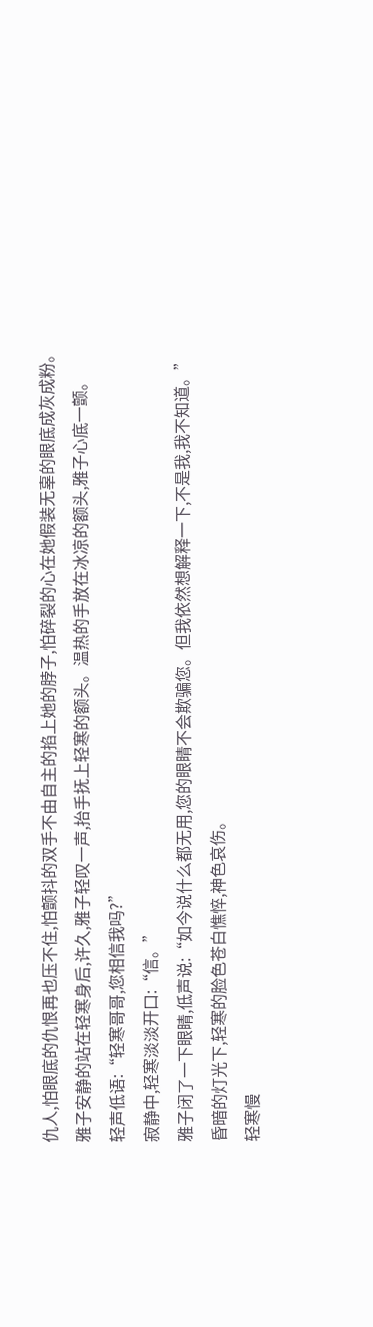仇人,怕眼底的仇恨再也压不住,怕颤抖的双手不由自主的掐上她的脖子,怕碎裂的心在她假装无辜的眼底成灰成粉。
雅子安静的站在轻寒身后,许久,雅子轻叹一声,抬手抚上轻寒的额头。温热的手放在冰凉的额头,雅子心底一颤。
轻声低语:“轻寒哥哥,您相信我吗?”
寂静中,轻寒淡淡开口:“信。”
雅子闭了一下眼睛,低声说:“如今说什么都无用,您的眼睛不会欺骗您。但我依然想解释一下,不是我,我不知道。”
昏暗的灯光下,轻寒的脸色苍白憔悴,神色哀伤。
轻寒慢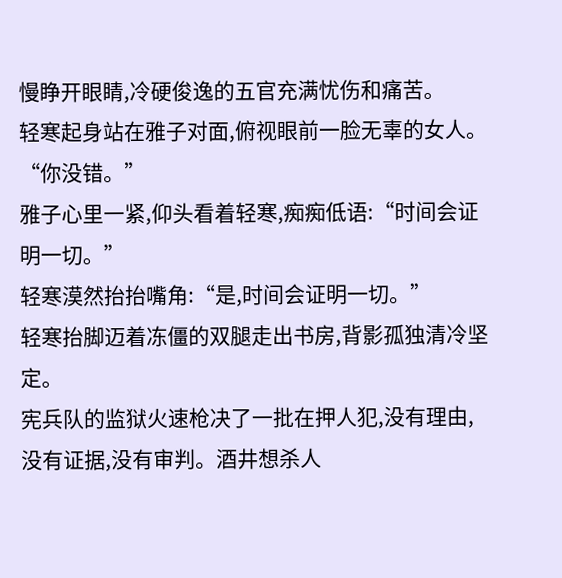慢睁开眼睛,冷硬俊逸的五官充满忧伤和痛苦。
轻寒起身站在雅子对面,俯视眼前一脸无辜的女人。
“你没错。”
雅子心里一紧,仰头看着轻寒,痴痴低语:“时间会证明一切。”
轻寒漠然抬抬嘴角:“是,时间会证明一切。”
轻寒抬脚迈着冻僵的双腿走出书房,背影孤独清冷坚定。
宪兵队的监狱火速枪决了一批在押人犯,没有理由,没有证据,没有审判。酒井想杀人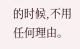的时候,不用任何理由。